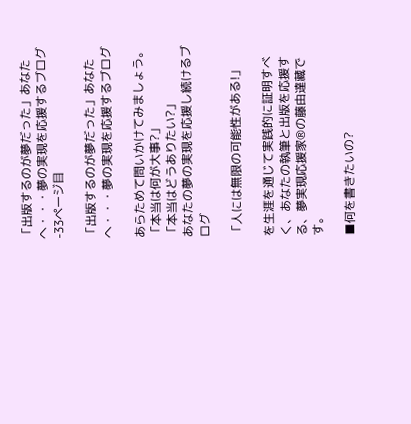「出版するのが夢だった」あなたへ・・・夢の実現を応援するブログ -33ページ目

「出版するのが夢だった」あなたへ・・・夢の実現を応援するブログ

あらためて問いかけてみましょう。
「本当は何が大事?」
「本当はどうありたい?」
あなたの夢の実現を応援し続けるブログ

「人には無限の可能性がある!」

を生涯を通じて実践的に証明すべく、あなたの執筆と出版を応援する、夢実現応援家®の藤由達藏です。

■何を書きたいの?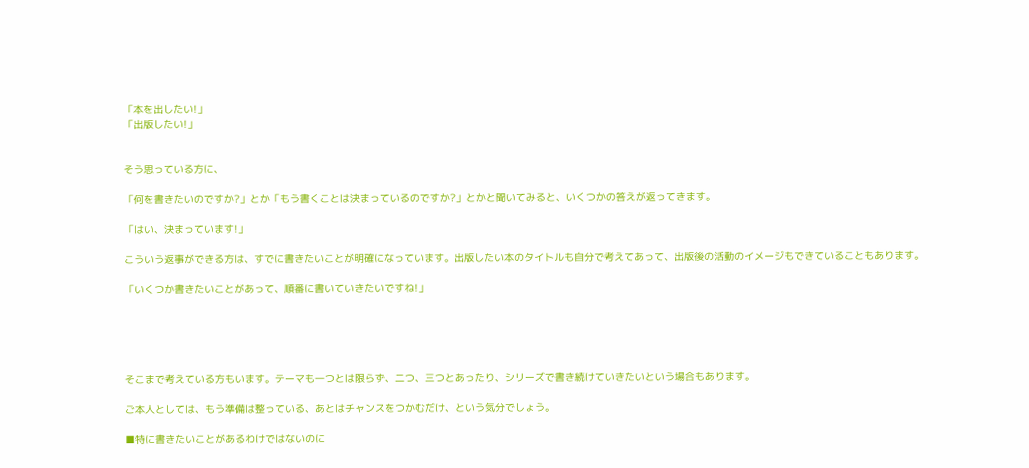「本を出したい!」
「出版したい!」


そう思っている方に、

「何を書きたいのですか?」とか「もう書くことは決まっているのですか?」とかと聞いてみると、いくつかの答えが返ってきます。

「はい、決まっています!」

こういう返事ができる方は、すでに書きたいことが明確になっています。出版したい本のタイトルも自分で考えてあって、出版後の活動のイメージもできていることもあります。

「いくつか書きたいことがあって、順番に書いていきたいですね!」





そこまで考えている方もいます。テーマも一つとは限らず、二つ、三つとあったり、シリーズで書き続けていきたいという場合もあります。

ご本人としては、もう準備は整っている、あとはチャンスをつかむだけ、という気分でしょう。

■特に書きたいことがあるわけではないのに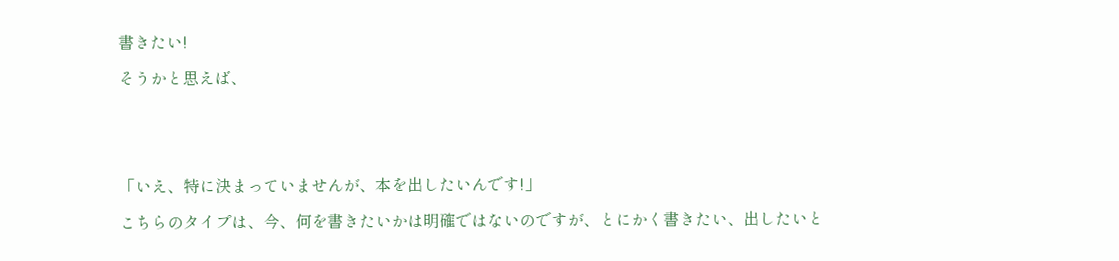書きたい!

そうかと思えば、





「いえ、特に決まっていませんが、本を出したいんです!」

こちらのタイプは、今、何を書きたいかは明確ではないのですが、とにかく書きたい、出したいと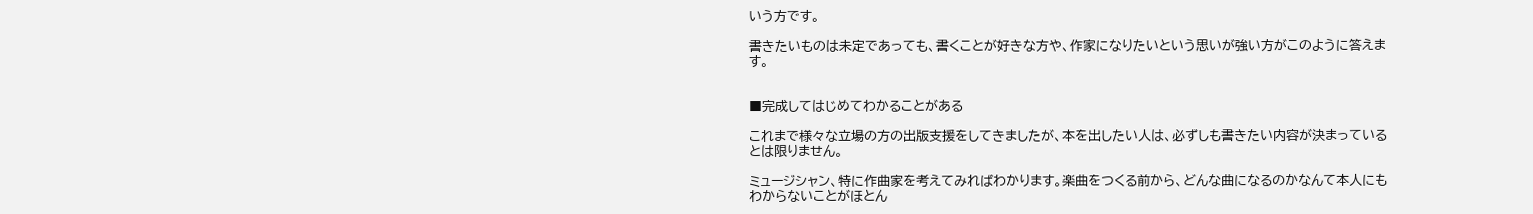いう方です。

書きたいものは未定であっても、書くことが好きな方や、作家になりたいという思いが強い方がこのように答えます。


■完成してはじめてわかることがある

これまで様々な立場の方の出版支援をしてきましたが、本を出したい人は、必ずしも書きたい内容が決まっているとは限りません。

ミュージシャン、特に作曲家を考えてみればわかります。楽曲をつくる前から、どんな曲になるのかなんて本人にもわからないことがほとん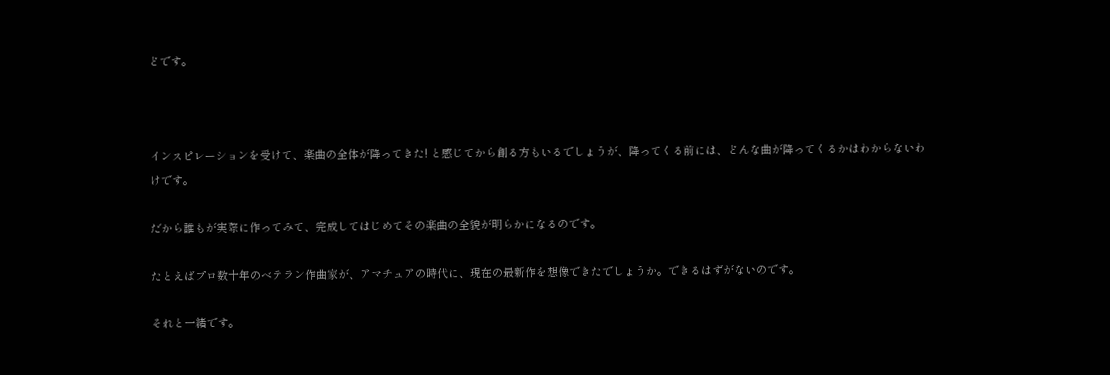どです。



インスピレーションを受けて、楽曲の全体が降ってきた! と感じてから創る方もいるでしょうが、降ってくる前には、どんな曲が降ってくるかはわからないわけです。

だから誰もが実際に作ってみて、完成してはじめてその楽曲の全貌が明らかになるのです。

たとえばプロ数十年のベテラン作曲家が、アマチュアの時代に、現在の最新作を想像できたでしょうか。できるはずがないのです。

それと一緒です。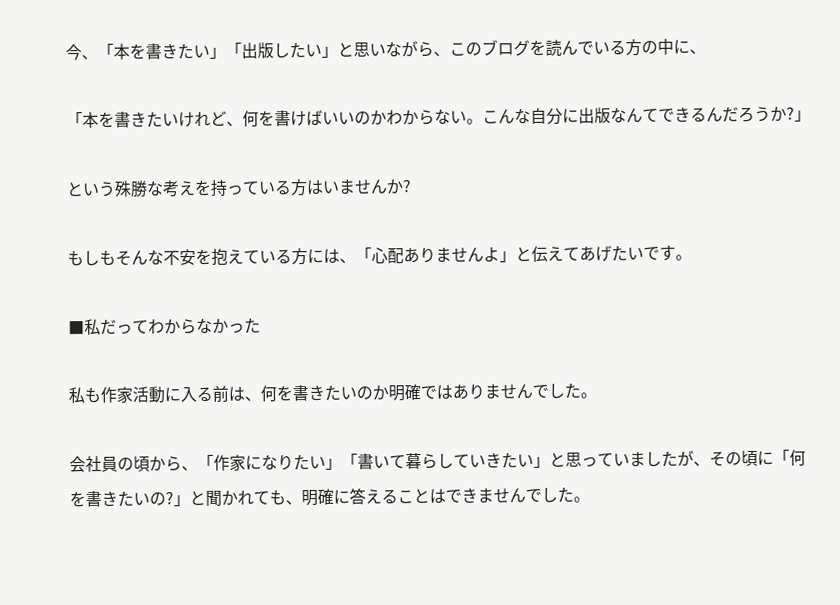今、「本を書きたい」「出版したい」と思いながら、このブログを読んでいる方の中に、

「本を書きたいけれど、何を書けばいいのかわからない。こんな自分に出版なんてできるんだろうか?」

という殊勝な考えを持っている方はいませんか?

もしもそんな不安を抱えている方には、「心配ありませんよ」と伝えてあげたいです。

■私だってわからなかった

私も作家活動に入る前は、何を書きたいのか明確ではありませんでした。

会社員の頃から、「作家になりたい」「書いて暮らしていきたい」と思っていましたが、その頃に「何を書きたいの?」と聞かれても、明確に答えることはできませんでした。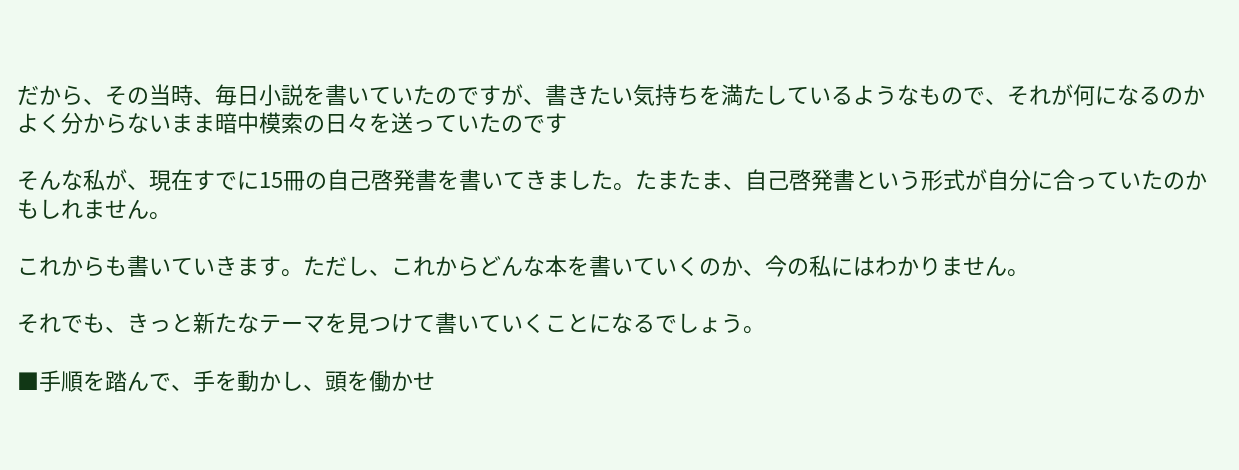だから、その当時、毎日小説を書いていたのですが、書きたい気持ちを満たしているようなもので、それが何になるのかよく分からないまま暗中模索の日々を送っていたのです

そんな私が、現在すでに15冊の自己啓発書を書いてきました。たまたま、自己啓発書という形式が自分に合っていたのかもしれません。

これからも書いていきます。ただし、これからどんな本を書いていくのか、今の私にはわかりません。

それでも、きっと新たなテーマを見つけて書いていくことになるでしょう。

■手順を踏んで、手を動かし、頭を働かせ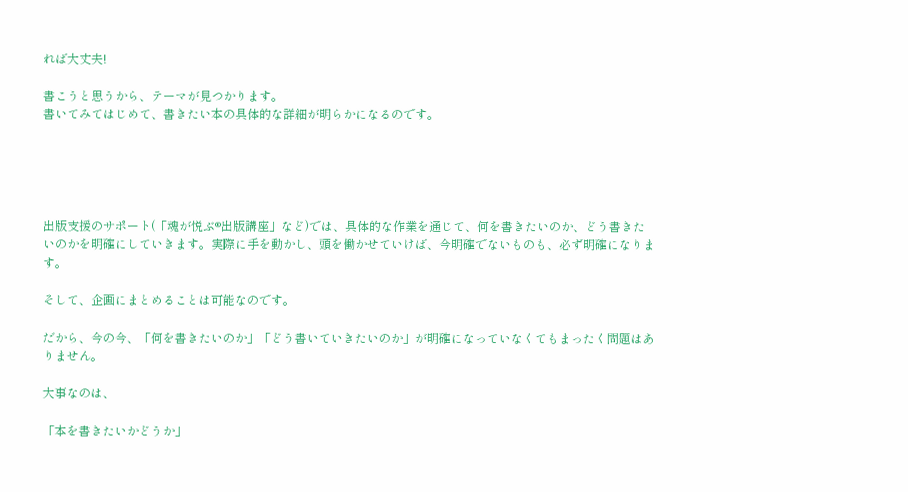れば大丈夫!

書こうと思うから、テーマが見つかります。
書いてみてはじめて、書きたい本の具体的な詳細が明らかになるのです。





出版支援のサポート(「魂が悦ぶ®出版講座」など)では、具体的な作業を通じて、何を書きたいのか、どう書きたいのかを明確にしていきます。実際に手を動かし、頭を働かせていけば、今明確でないものも、必ず明確になります。

そして、企画にまとめることは可能なのです。

だから、今の今、「何を書きたいのか」「どう書いていきたいのか」が明確になっていなくてもまったく問題はありません。

大事なのは、

「本を書きたいかどうか」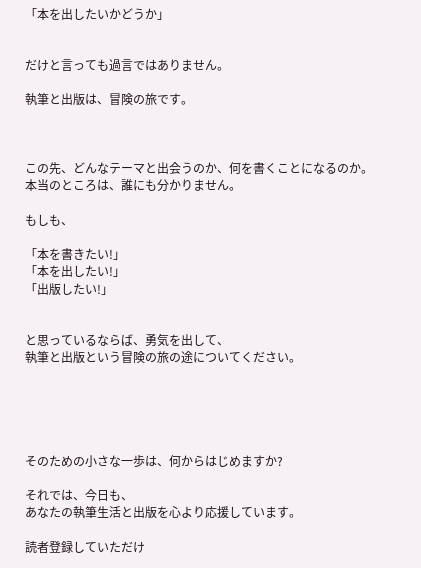「本を出したいかどうか」


だけと言っても過言ではありません。

執筆と出版は、冒険の旅です。



この先、どんなテーマと出会うのか、何を書くことになるのか。
本当のところは、誰にも分かりません。

もしも、

「本を書きたい!」
「本を出したい!」
「出版したい!」


と思っているならば、勇気を出して、
執筆と出版という冒険の旅の途についてください。





そのための小さな一歩は、何からはじめますか?

それでは、今日も、
あなたの執筆生活と出版を心より応援しています。

読者登録していただけ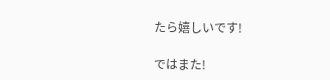たら嬉しいです!

ではまた!